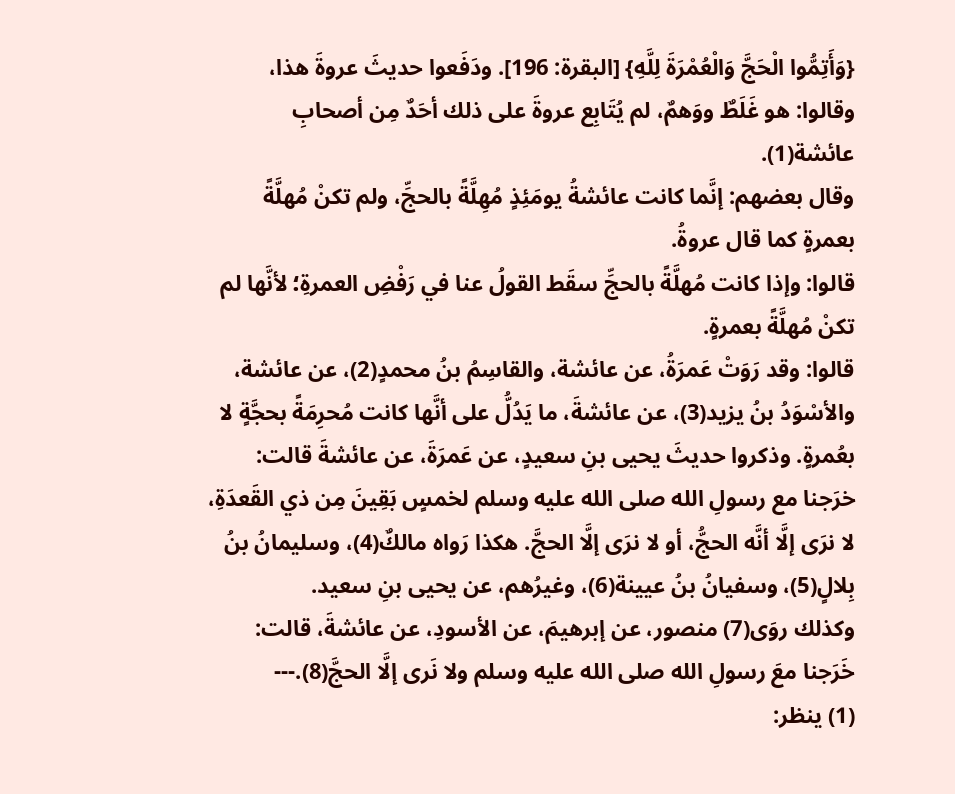{وَأَتِمُّوا الْحَجَّ وَالْعُمْرَةَ لِلَّهِ} [البقرة: 196]. ودَفَعوا حديثَ عروةَ هذا، وقالوا: هو غَلَطٌ ووَهمٌ، لم يُتَابِع عروةَ على ذلك أحَدٌ مِن أصحابِ عائشة(1).
وقال بعضهم: إنَّما كانت عائشةُ يومَئِذٍ مُهِلَّةً بالحجِّ، ولم تكنْ مُهلَّةً بعمرةٍ كما قال عروةُ.
قالوا: وإذا كانت مُهلَّةً بالحجِّ سقَط القولُ عنا في رَفْضِ العمرةِ؛ لأنَّها لم تكنْ مُهلَّةً بعمرةٍ.
قالوا: وقد رَوَتْ عَمرَةُ، عن عائشة، والقاسِمُ بنُ محمدٍ(2)، عن عائشة، والأسْوَدُ بنُ يزيد(3)، عن عائشةَ، ما يَدُلُّ على أنَّها كانت مُحرِمَةً بحجَّةٍ لا بعُمرةٍ. وذكروا حديثَ يحيى بنِ سعيدٍ، عن عَمرَةَ، عن عائشةَ قالت: خرَجنا مع رسولِ الله صلى الله عليه وسلم لخمسٍ بَقِينَ مِن ذي القَعدَةِ، لا نرَى إلَّا أنَّه الحجُّ، أو لا نرَى إلَّا الحجَّ. هكذا رَواه مالكٌ(4)، وسليمانُ بنُ بِلالٍ(5)، وسفيانُ بنُ عيينة(6)، وغيرُهم، عن يحيى بنِ سعيد.
وكذلك روَى(7) منصور، عن إبرهيمَ، عن الأسودِ، عن عائشةَ، قالت: خَرَجنا معَ رسولِ الله صلى الله عليه وسلم ولا نَرى إلَّا الحجَّ(8).---
(1) ينظر: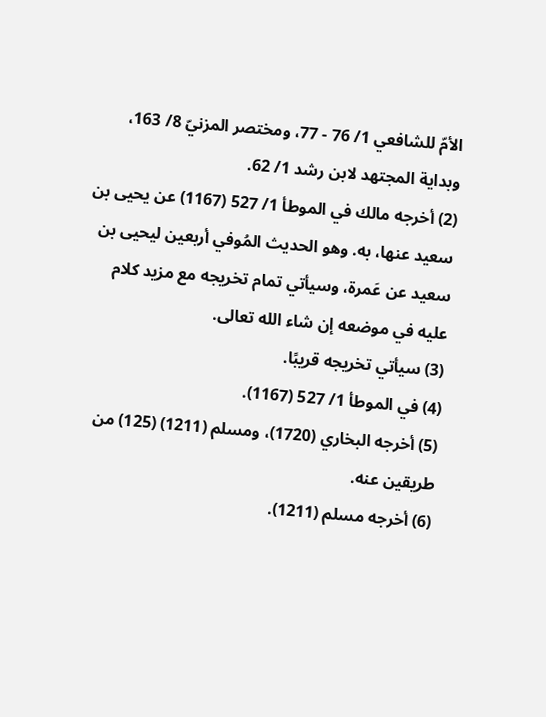الأمّ للشافعي 1/ 76 - 77، ومختصر المزنيّ 8/ 163، وبداية المجتهد لابن رشد 1/ 62.
(2) أخرجه مالك في الموطأ 1/ 527 (1167) عن يحيى بن سعيد عنها، به. وهو الحديث المُوفي أربعين ليحيى بن سعيد عن عَمرة، وسيأتي تمام تخريجه مع مزيد كلام عليه في موضعه إن شاء الله تعالى.
(3) سيأتي تخريجه قريبًا.
(4) في الموطأ 1/ 527 (1167).
(5) أخرجه البخاري (1720)، ومسلم (1211) (125) من طريقين عنه.
(6) أخرجه مسلم (1211).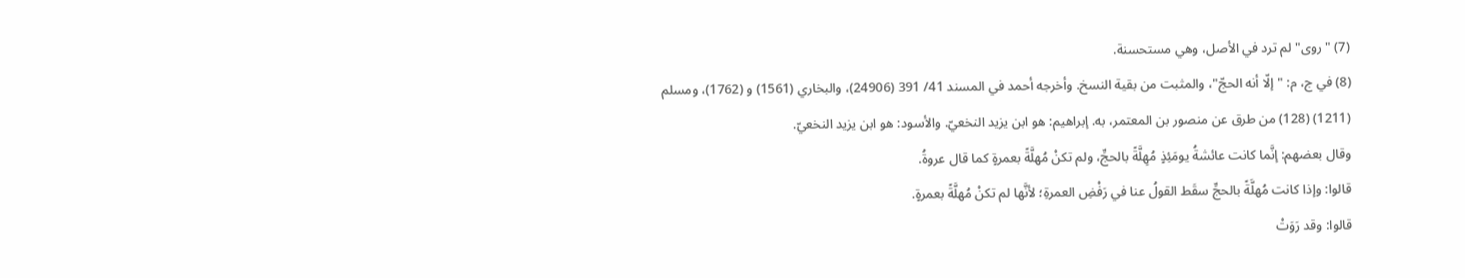(7) "روى" لم ترد في الأصل، وهي مستحسنة.
(8) في ج، م: "إلّا أنه الحجّ"، والمثبت من بقية النسخ. وأخرجه أحمد في المسند 41/ 391 (24906)، والبخاري (1561) و (1762)، ومسلم (1211) (128) من طرق عن منصور بن المعتمر، به. إبراهيم: هو ابن يزيد النخعيّ. والأسود: هو ابن يزيد النخعيّ.
وقال بعضهم: إنَّما كانت عائشةُ يومَئِذٍ مُهِلَّةً بالحجِّ، ولم تكنْ مُهلَّةً بعمرةٍ كما قال عروةُ.
قالوا: وإذا كانت مُهلَّةً بالحجِّ سقَط القولُ عنا في رَفْضِ العمرةِ؛ لأنَّها لم تكنْ مُهلَّةً بعمرةٍ.
قالوا: وقد رَوَتْ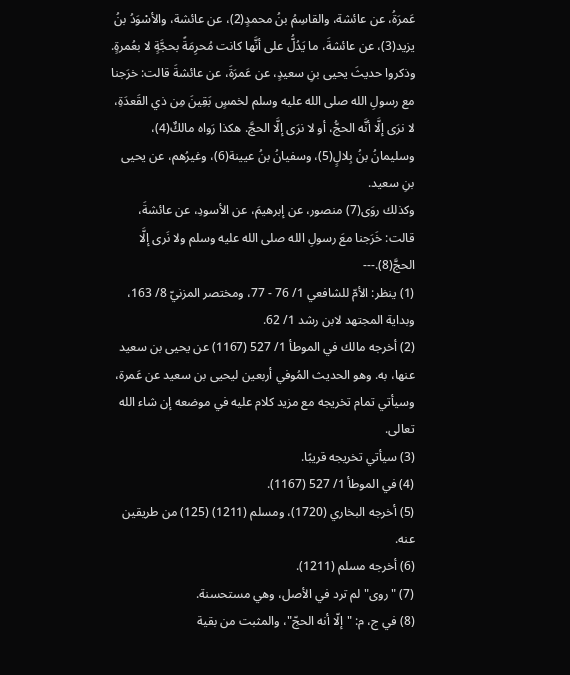عَمرَةُ، عن عائشة، والقاسِمُ بنُ محمدٍ(2)، عن عائشة، والأسْوَدُ بنُ يزيد(3)، عن عائشةَ، ما يَدُلُّ على أنَّها كانت مُحرِمَةً بحجَّةٍ لا بعُمرةٍ. وذكروا حديثَ يحيى بنِ سعيدٍ، عن عَمرَةَ، عن عائشةَ قالت: خرَجنا مع رسولِ الله صلى الله عليه وسلم لخمسٍ بَقِينَ مِن ذي القَعدَةِ، لا نرَى إلَّا أنَّه الحجُّ، أو لا نرَى إلَّا الحجَّ. هكذا رَواه مالكٌ(4)، وسليمانُ بنُ بِلالٍ(5)، وسفيانُ بنُ عيينة(6)، وغيرُهم، عن يحيى بنِ سعيد.
وكذلك روَى(7) منصور، عن إبرهيمَ، عن الأسودِ، عن عائشةَ، قالت: خَرَجنا معَ رسولِ الله صلى الله عليه وسلم ولا نَرى إلَّا الحجَّ(8).---
(1) ينظر: الأمّ للشافعي 1/ 76 - 77، ومختصر المزنيّ 8/ 163، وبداية المجتهد لابن رشد 1/ 62.
(2) أخرجه مالك في الموطأ 1/ 527 (1167) عن يحيى بن سعيد عنها، به. وهو الحديث المُوفي أربعين ليحيى بن سعيد عن عَمرة، وسيأتي تمام تخريجه مع مزيد كلام عليه في موضعه إن شاء الله تعالى.
(3) سيأتي تخريجه قريبًا.
(4) في الموطأ 1/ 527 (1167).
(5) أخرجه البخاري (1720)، ومسلم (1211) (125) من طريقين عنه.
(6) أخرجه مسلم (1211).
(7) "روى" لم ترد في الأصل، وهي مستحسنة.
(8) في ج، م: "إلّا أنه الحجّ"، والمثبت من بقية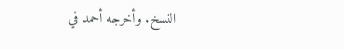النسخ. وأخرجه أحمد في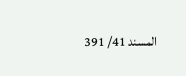المسند 41/ 391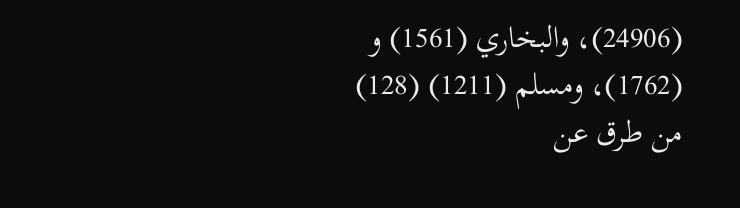(24906)، والبخاري (1561) و (1762)، ومسلم (1211) (128) من طرق عن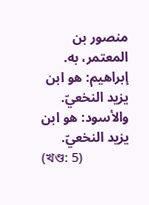منصور بن المعتمر، به. إبراهيم: هو ابن يزيد النخعيّ. والأسود: هو ابن يزيد النخعيّ.
(খণ্ড: 5)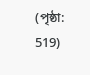(পৃষ্ঠা: 519)